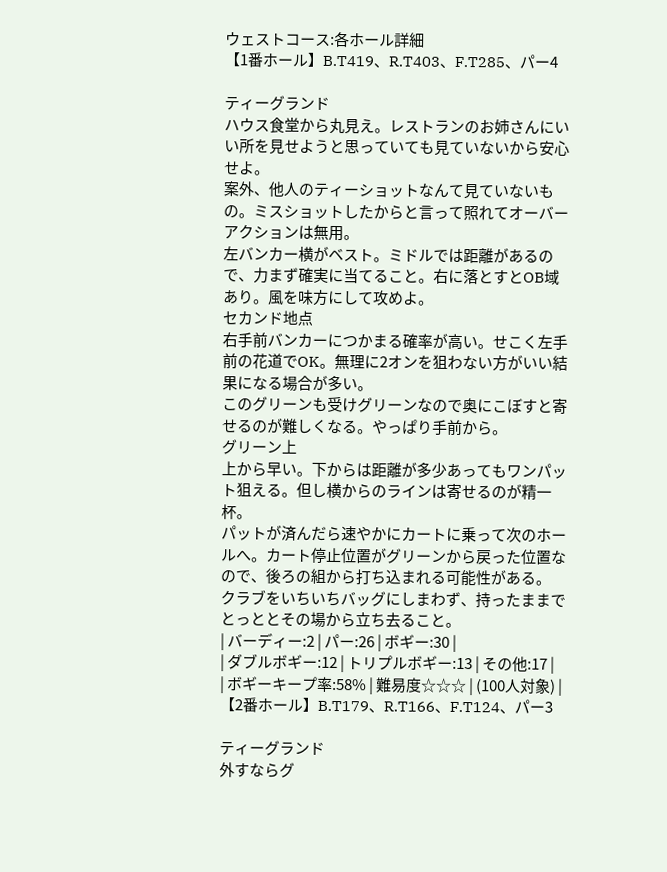ウェストコース:各ホール詳細
【1番ホール】B.T419、R.T403、F.T285、パー4

ティーグランド
ハウス食堂から丸見え。レストランのお姉さんにいい所を見せようと思っていても見ていないから安心せよ。
案外、他人のティーショットなんて見ていないもの。ミスショットしたからと言って照れてオーバーアクションは無用。
左バンカー横がベスト。ミドルでは距離があるので、力まず確実に当てること。右に落とすとOB域あり。風を味方にして攻めよ。
セカンド地点
右手前バンカーにつかまる確率が高い。せこく左手前の花道でOK。無理に2オンを狙わない方がいい結果になる場合が多い。
このグリーンも受けグリーンなので奥にこぼすと寄せるのが難しくなる。やっぱり手前から。
グリーン上
上から早い。下からは距離が多少あってもワンパット狙える。但し横からのラインは寄せるのが精一杯。
パットが済んだら速やかにカートに乗って次のホールへ。カート停止位置がグリーンから戻った位置なので、後ろの組から打ち込まれる可能性がある。
クラブをいちいちバッグにしまわず、持ったままでとっととその場から立ち去ること。
| バーディー:2 | パー:26 | ボギー:30 |
| ダブルボギー:12 | トリプルボギー:13 | その他:17 |
| ボギーキープ率:58% | 難易度☆☆☆ | (100人対象) |
【2番ホール】B.T179、R.T166、F.T124、パー3

ティーグランド
外すならグ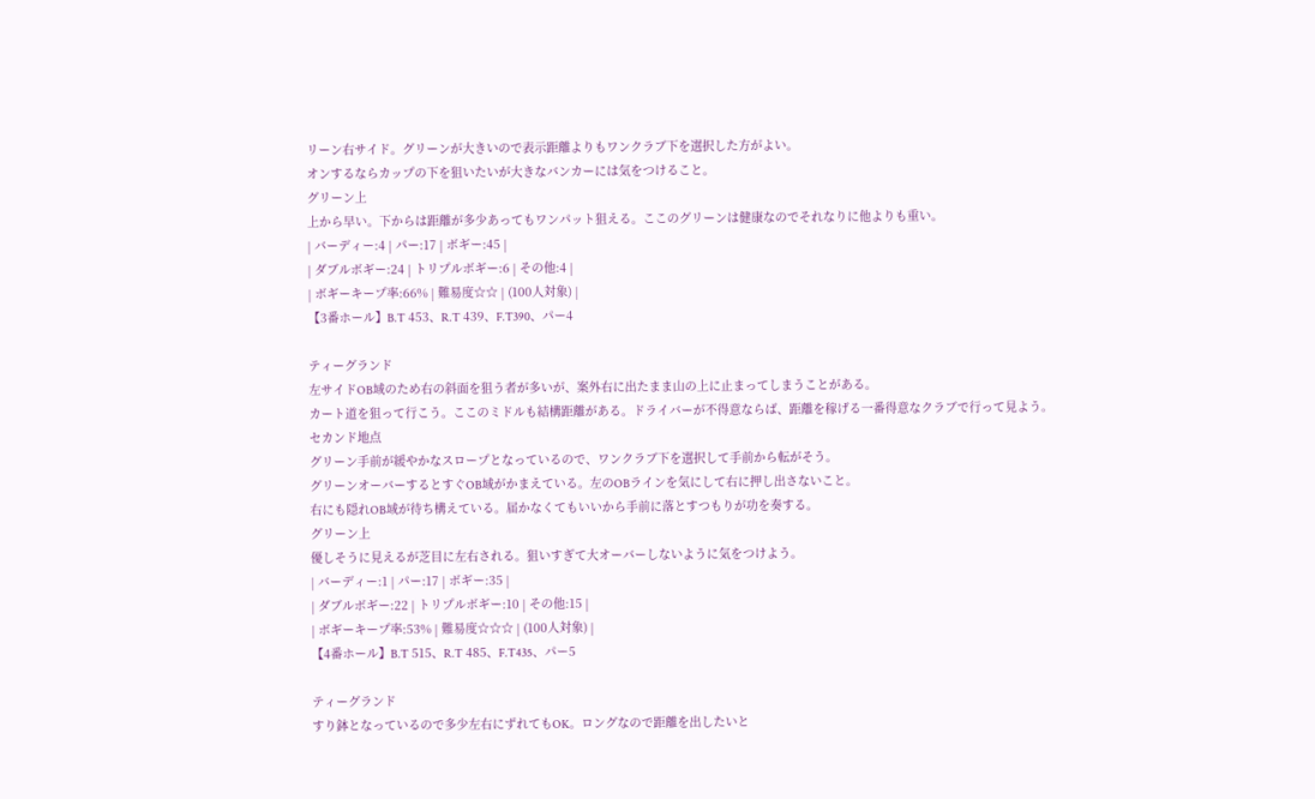リーン右サイド。グリーンが大きいので表示距離よりもワンクラブ下を選択した方がよい。
オンするならカップの下を狙いたいが大きなバンカーには気をつけること。
グリーン上
上から早い。下からは距離が多少あってもワンパット狙える。ここのグリーンは健康なのでそれなりに他よりも重い。
| バーディー:4 | パー:17 | ボギー:45 |
| ダブルボギー:24 | トリプルボギー:6 | その他:4 |
| ボギーキープ率:66% | 難易度☆☆ | (100人対象) |
【3番ホール】B.T 453、R.T 439、F.T390、パー4

ティーグランド
左サイドOB域のため右の斜面を狙う者が多いが、案外右に出たまま山の上に止まってしまうことがある。
カート道を狙って行こう。ここのミドルも結構距離がある。ドライバーが不得意ならば、距離を稼げる一番得意なクラブで行って見よう。
セカンド地点
グリーン手前が緩やかなスロープとなっているので、ワンクラブ下を選択して手前から転がそう。
グリーンオーバーするとすぐOB域がかまえている。左のOBラインを気にして右に押し出さないこと。
右にも隠れOB域が待ち構えている。届かなくてもいいから手前に落とすつもりが功を奏する。
グリーン上
優しそうに見えるが芝目に左右される。狙いすぎて大オーバーしないように気をつけよう。
| バーディー:1 | パー:17 | ボギー:35 |
| ダブルボギー:22 | トリプルボギー:10 | その他:15 |
| ボギーキープ率:53% | 難易度☆☆☆ | (100人対象) |
【4番ホール】B.T 515、R.T 485、F.T435、パー5

ティーグランド
すり鉢となっているので多少左右にずれてもOK。ロングなので距離を出したいと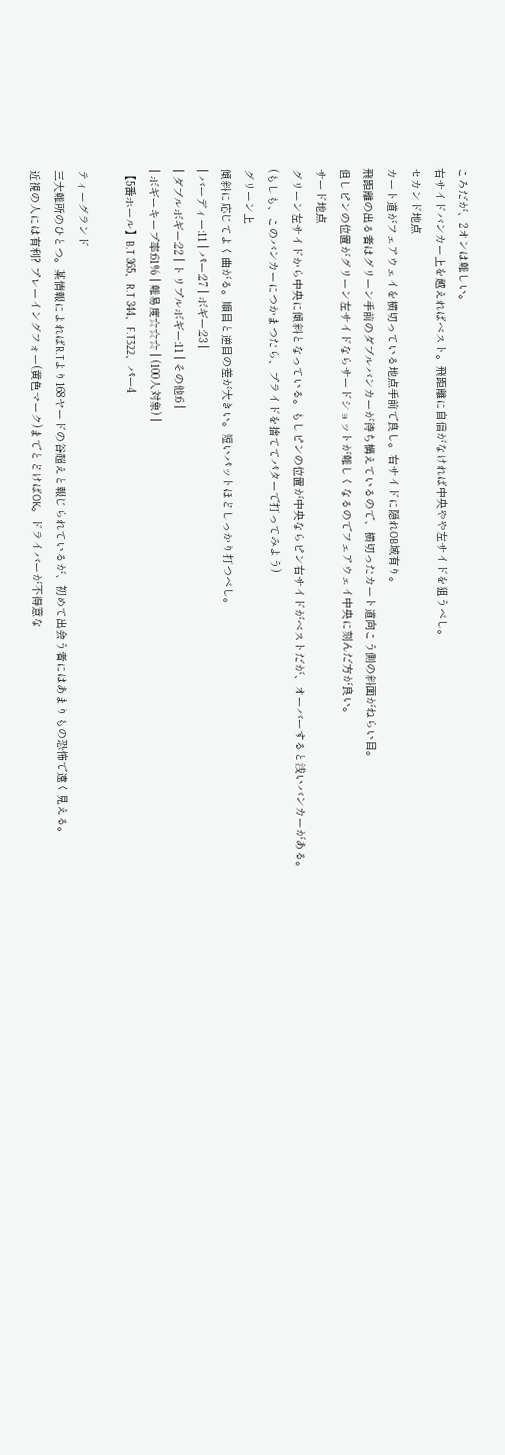ころだが、2オンは難しい。
右サイドバンカー上を越えればベスト。飛距離に自信がなければ中央やや左サイドを狙うべし。
セカンド地点
カート道がフェアウェイを横切っている地点手前で良し。右サイドに隠れOB域有り。
飛距離の出る者はグリーン手前のダブルバンカーが待ち構えているので、横切ったカート道向こう側の斜面がねらい目。
但しピンの位置がグリーン左サイドならサードショットが難しくなるのでフェアウェイ中央に刻んだ方が良い。
サード地点
グリーン左サイドから中央に傾斜となっている。もしピンの位置が中央ならピン右サイドがベストだが、オーバーすると浅いバンカーがある。
(もしも、このバンカーにつかまつたら、プライドを捨ててパターで打ってみよう)
グリーン上
傾斜に応じてよく曲がる。順目と逆目の差が大きい。短いパットほどしっかり打つべし。
| バーディー:11 | パー:27 | ボギー:23 |
| ダブルボギー:22 | トリプルボギー:11 | その他:6 |
| ボギーキープ率:61% | 難易度☆☆☆ | (100人対象) |
【5番ホール】B.T 365、R.T 344、F.T322、パー4

ティーグランド
三大難所のひとつ。某情報によればR.Tより168ヤードの谷超えと報じられているが、初めて出会う者にはあまりもの恐怖で遠く見える。
近視の人には有利? プレーイングフォー(黄色マーク)までとどけばOK。ドライバーが不得意な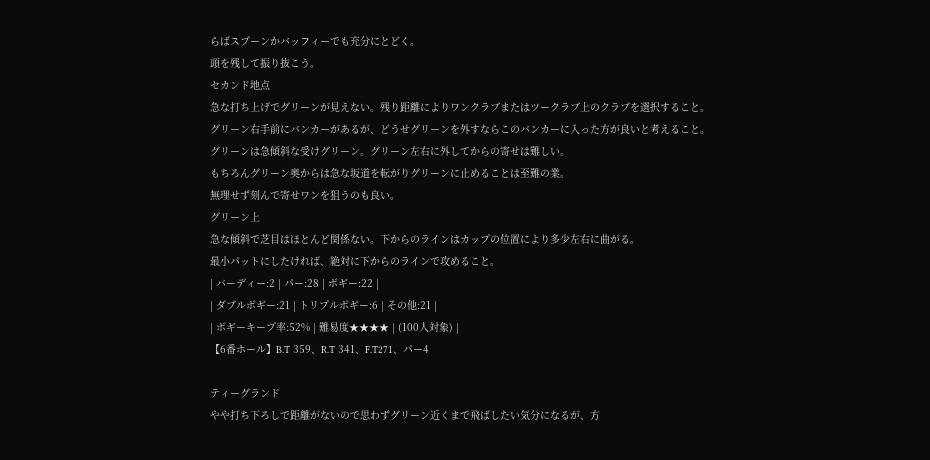らばスプーンかバッフィーでも充分にとどく。
頭を残して振り抜こう。
セカンド地点
急な打ち上げでグリーンが見えない。残り距離によりワンクラブまたはツークラブ上のクラブを選択すること。
グリーン右手前にバンカーがあるが、どうせグリーンを外すならこのバンカーに入った方が良いと考えること。
グリーンは急傾斜な受けグリーン。グリーン左右に外してからの寄せは難しい。
もちろんグリーン奥からは急な坂道を転がりグリーンに止めることは至難の業。
無理せず刻んで寄せワンを狙うのも良い。
グリーン上
急な傾斜で芝目はほとんど関係ない。下からのラインはカップの位置により多少左右に曲がる。
最小パットにしたければ、絶対に下からのラインで攻めること。
| バーディー:2 | パー:28 | ボギー:22 |
| ダブルボギー:21 | トリプルボギー:6 | その他:21 |
| ボギーキープ率:52% | 難易度★★★★ | (100人対象) |
【6番ホール】B.T 359、R.T 341、F.T271、パー4

ティーグランド
やや打ち下ろしで距離がないので思わずグリーン近くまで飛ばしたい気分になるが、方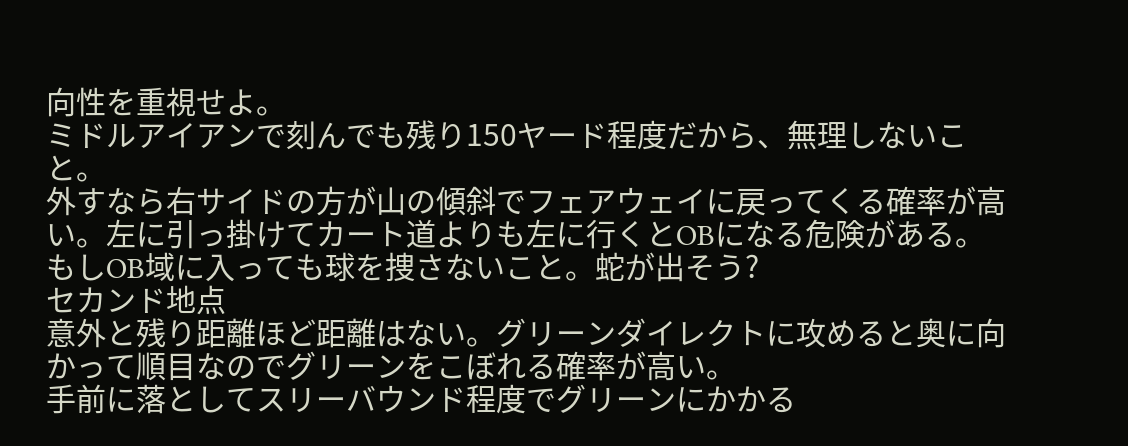向性を重視せよ。
ミドルアイアンで刻んでも残り150ヤード程度だから、無理しないこと。
外すなら右サイドの方が山の傾斜でフェアウェイに戻ってくる確率が高い。左に引っ掛けてカート道よりも左に行くとOBになる危険がある。
もしOB域に入っても球を捜さないこと。蛇が出そう?
セカンド地点
意外と残り距離ほど距離はない。グリーンダイレクトに攻めると奥に向かって順目なのでグリーンをこぼれる確率が高い。
手前に落としてスリーバウンド程度でグリーンにかかる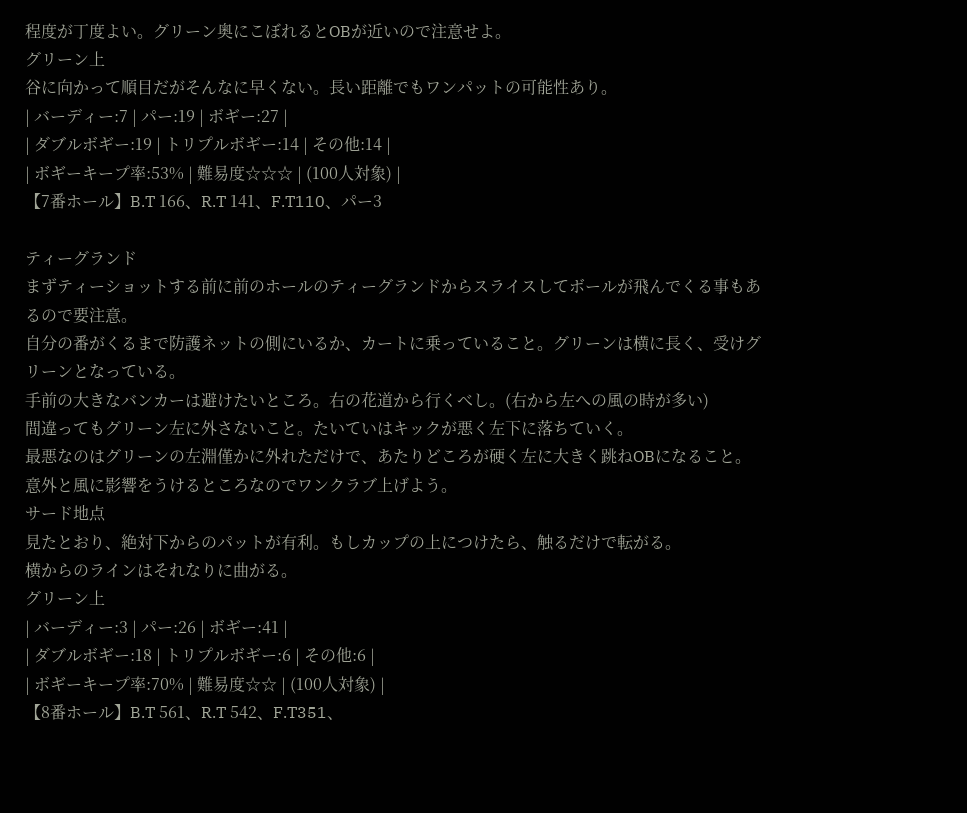程度が丁度よい。グリーン奥にこぼれるとOBが近いので注意せよ。
グリーン上
谷に向かって順目だがそんなに早くない。長い距離でもワンパットの可能性あり。
| バーディー:7 | パー:19 | ボギー:27 |
| ダブルボギー:19 | トリプルボギー:14 | その他:14 |
| ボギーキープ率:53% | 難易度☆☆☆ | (100人対象) |
【7番ホール】B.T 166、R.T 141、F.T110、パー3

ティーグランド
まずティーショットする前に前のホールのティーグランドからスライスしてボールが飛んでくる事もあるので要注意。
自分の番がくるまで防護ネットの側にいるか、カートに乗っていること。グリーンは横に長く、受けグリーンとなっている。
手前の大きなバンカーは避けたいところ。右の花道から行くべし。(右から左への風の時が多い)
間違ってもグリーン左に外さないこと。たいていはキックが悪く左下に落ちていく。
最悪なのはグリーンの左淵僅かに外れただけで、あたりどころが硬く左に大きく跳ねOBになること。
意外と風に影響をうけるところなのでワンクラブ上げよう。
サード地点
見たとおり、絶対下からのパットが有利。もしカップの上につけたら、触るだけで転がる。
横からのラインはそれなりに曲がる。
グリーン上
| バーディー:3 | パー:26 | ボギー:41 |
| ダブルボギー:18 | トリプルボギー:6 | その他:6 |
| ボギーキープ率:70% | 難易度☆☆ | (100人対象) |
【8番ホール】B.T 561、R.T 542、F.T351、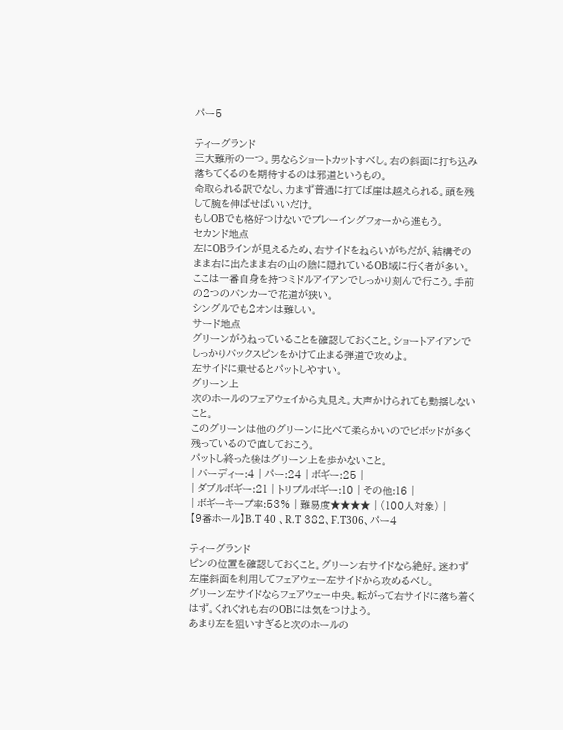パー5

ティーグランド
三大難所の一つ。男ならショートカットすべし。右の斜面に打ち込み落ちてくるのを期待するのは邪道というもの。
命取られる訳でなし、力まず普通に打てば崖は越えられる。頭を残して腕を伸ばせばいいだけ。
もしOBでも格好つけないでプレーイングフォーから進もう。
セカンド地点
左にOBラインが見えるため、右サイドをねらいがちだが、結構そのまま右に出たまま右の山の陰に隠れているOB域に行く者が多い。
ここは一番自身を持つミドルアイアンでしっかり刻んで行こう。手前の2つのバンカーで花道が狭い。
シングルでも2オンは難しい。
サード地点
グリーンがうねっていることを確認しておくこと。ショートアイアンでしっかりバックスピンをかけて止まる弾道で攻めよ。
左サイドに乗せるとパットしやすい。
グリーン上
次のホールのフェアウェイから丸見え。大声かけられても動揺しないこと。
このグリーンは他のグリーンに比べて柔らかいのでビボッドが多く残っているので直しておこう。
パットし終った後はグリーン上を歩かないこと。
| バーディー:4 | パー:24 | ボギー:25 |
| ダブルボギー:21 | トリプルボギー:10 | その他:16 |
| ボギーキープ率:53% | 難易度★★★★ | (100人対象) |
【9番ホール】B.T 40 、R.T 382、F.T306、パー4

ティーグランド
ピンの位置を確認しておくこと。グリーン右サイドなら絶好。迷わず左崖斜面を利用してフェアウェー左サイドから攻めるべし。
グリーン左サイドならフェアウェー中央。転がって右サイドに落ち着くはず。くれぐれも右のOBには気をつけよう。
あまり左を狙いすぎると次のホールの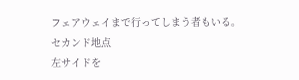フェアウェイまで行ってしまう者もいる。
セカンド地点
左サイドを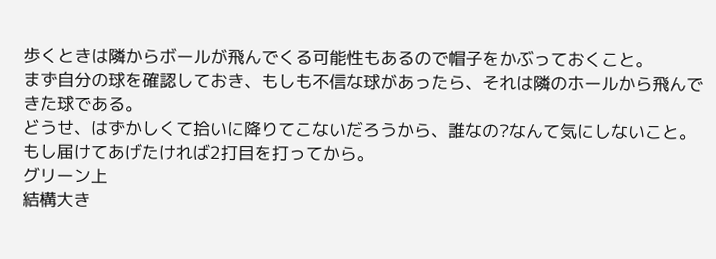歩くときは隣からボールが飛んでくる可能性もあるので帽子をかぶっておくこと。
まず自分の球を確認しておき、もしも不信な球があったら、それは隣のホールから飛んできた球である。
どうせ、はずかしくて拾いに降りてこないだろうから、誰なの?なんて気にしないこと。
もし届けてあげたければ2打目を打ってから。
グリーン上
結構大き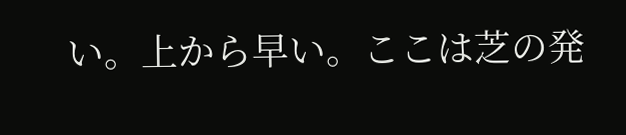い。上から早い。ここは芝の発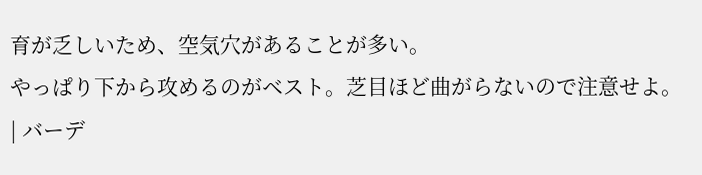育が乏しいため、空気穴があることが多い。
やっぱり下から攻めるのがベスト。芝目ほど曲がらないので注意せよ。
| バーデ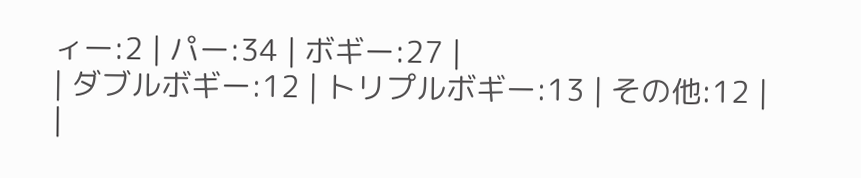ィー:2 | パー:34 | ボギー:27 |
| ダブルボギー:12 | トリプルボギー:13 | その他:12 |
|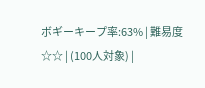ボギーキープ率:63% | 難易度☆☆ | (100人対象) |